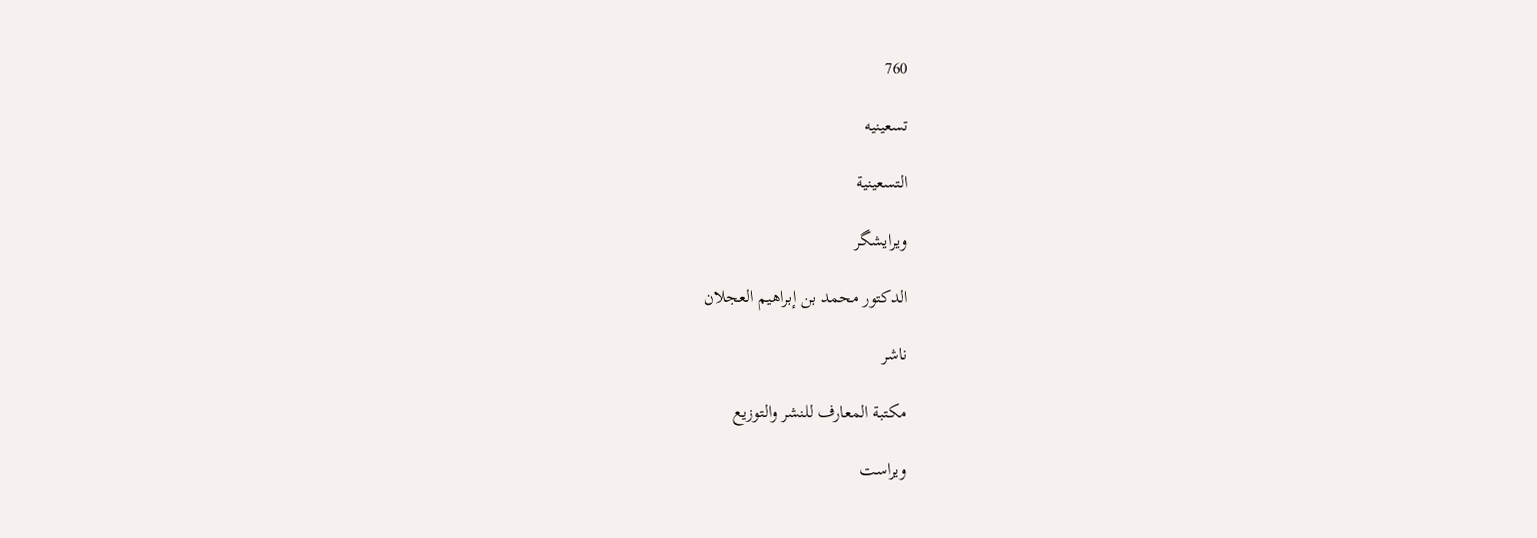760

تسعینیه

التسعينية

ویرایشگر

الدكتور محمد بن إبراهيم العجلان

ناشر

مكتبة المعارف للنشر والتوزيع

ویراست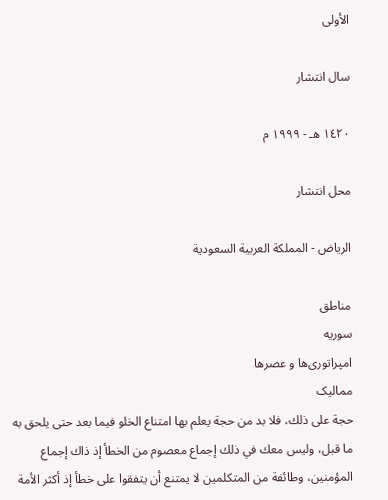الأولى

سال انتشار

١٤٢٠ هـ - ١٩٩٩ م

محل انتشار

الرياض - المملكة العربية السعودية

مناطق
سوریه
امپراتوری‌ها و عصرها
ممالیک
حجة على ذلك، فلا بد من حجة يعلم بها امتناع الخلو فيما بعد حتى يلحق به ما قبل، وليس معك في ذلك إجماع معصوم من الخطأ إذ ذاك إجماع المؤمنين، وطائفة من المتكلمين لا يمتنع أن يتفقوا على خطأ إذ أكثر الأمة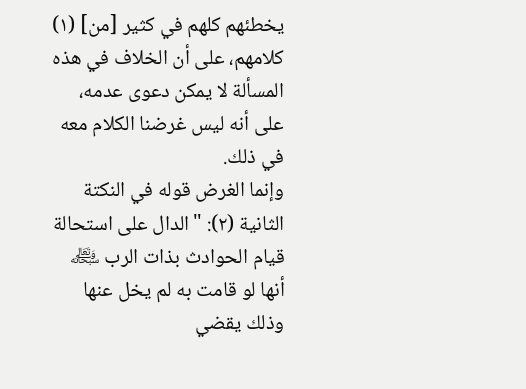يخطئهم كلهم في كثير [من] (١) كلامهم، على أن الخلاف في هذه المسألة لا يمكن دعوى عدمه، على أنه ليس غرضنا الكلام معه في ذلك.
وإنما الغرض قوله في النكتة الثانية (٢): "الدال على استحالة قيام الحوادث بذات الرب ﷾ أنها لو قامت به لم يخل عنها وذلك يقضي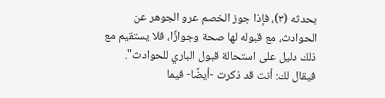بحدثه (٣)، فإذا جوز الخصم عرو الجوهر عن الحوادث، مع قبوله لها صحة وجوازًا، فلا يستقيم مع ذلك دليل على استحالة قبول الباري للحوادث".
فيقال لك: أنت قد ذكرت -أيضًا- فيما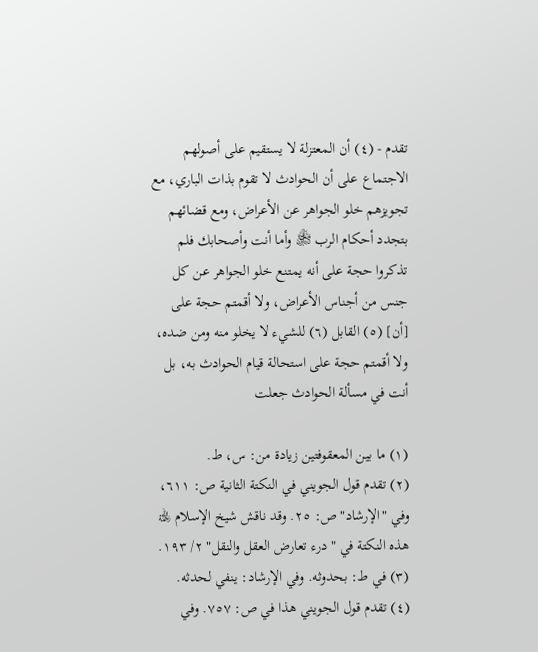تقدم - (٤) أن المعتزلة لا يستقيم على أصولهم الاجتماع على أن الحوادث لا تقوم بذات الباري، مع تجويزهم خلو الجواهر عن الأعراض، ومع قضائهم بتجدد أحكام الرب ﵎ وأما أنت وأصحابك فلم تذكروا حجة على أنه يمتنع خلو الجواهر عن كل جنس من أجناس الأعراض، ولا أقمتم حجة على [أن] (٥) القابل (٦) للشيء لا يخلو منه ومن ضده، ولا أقمتم حجة على استحالة قيام الحوادث به، بل أنت في مسألة الحوادث جعلت

(١) ما بين المعقوفتين زيادة من: س، ط.
(٢) تقدم قول الجويني في النكتة الثانية ص: ٦١١، وفي "الإرشاد" ص: ٢٥. وقد ناقش شيخ الإسلام ﵀ هذه النكتة في "درء تعارض العقل والنقل" ٢/ ١٩٣.
(٣) في ط: بحدوثه. وفي الإرشاد: ينفي لحدثه.
(٤) تقدم قول الجويني هذا في ص: ٧٥٧. وفي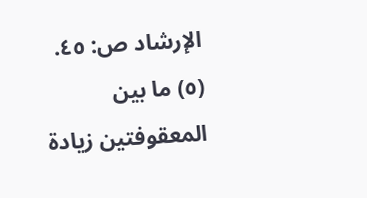الإرشاد ص: ٤٥.
(٥) ما بين المعقوفتين زيادة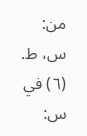من: س، ط.
(٦) في س: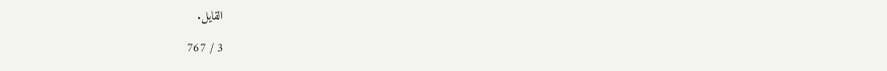القايل.

3 / 767